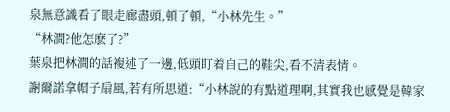泉無意識看了眼走廊盡頭,頓了頓,“小林先生。”
“林澗?他怎麽了?”
葉泉把林澗的話複述了一邊,低頭盯着自己的鞋尖,看不清表情。
謝爾諾拿帽子扇風,若有所思道:“小林說的有點道理啊,其實我也感覺是韓家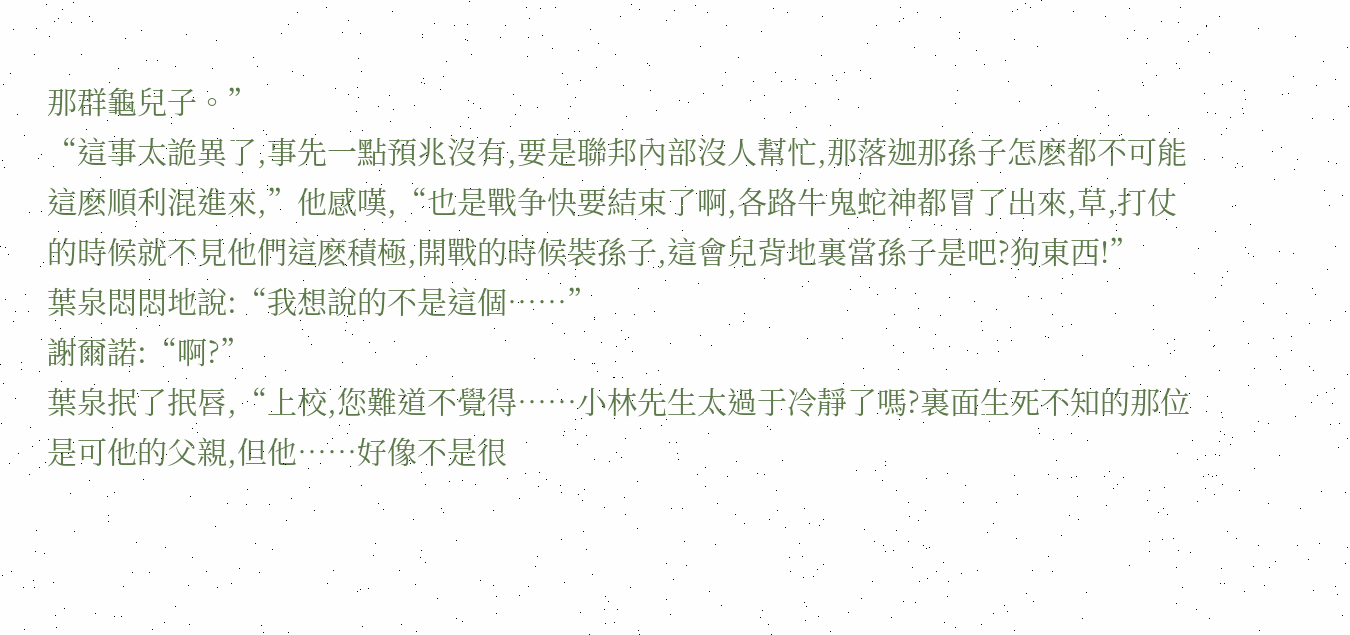那群龜兒子。”
“這事太詭異了,事先一點預兆沒有,要是聯邦內部沒人幫忙,那落迦那孫子怎麽都不可能這麽順利混進來,”他感嘆,“也是戰争快要結束了啊,各路牛鬼蛇神都冒了出來,草,打仗的時候就不見他們這麽積極,開戰的時候裝孫子,這會兒背地裏當孫子是吧?狗東西!”
葉泉悶悶地說:“我想說的不是這個……”
謝爾諾:“啊?”
葉泉抿了抿唇,“上校,您難道不覺得……小林先生太過于冷靜了嗎?裏面生死不知的那位是可他的父親,但他……好像不是很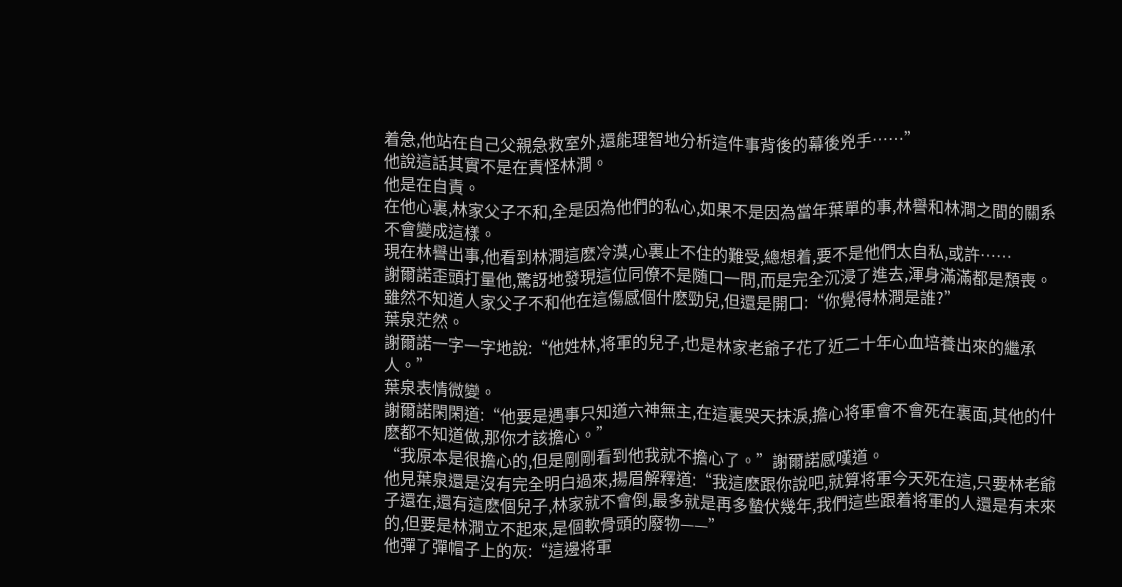着急,他站在自己父親急救室外,還能理智地分析這件事背後的幕後兇手……”
他說這話其實不是在責怪林澗。
他是在自責。
在他心裏,林家父子不和,全是因為他們的私心,如果不是因為當年葉單的事,林譽和林澗之間的關系不會變成這樣。
現在林譽出事,他看到林澗這麽冷漠,心裏止不住的難受,總想着,要不是他們太自私,或許……
謝爾諾歪頭打量他,驚訝地發現這位同僚不是随口一問,而是完全沉浸了進去,渾身滿滿都是頹喪。
雖然不知道人家父子不和他在這傷感個什麽勁兒,但還是開口:“你覺得林澗是誰?”
葉泉茫然。
謝爾諾一字一字地說:“他姓林,将軍的兒子,也是林家老爺子花了近二十年心血培養出來的繼承人。”
葉泉表情微變。
謝爾諾閑閑道:“他要是遇事只知道六神無主,在這裏哭天抹淚,擔心将軍會不會死在裏面,其他的什麽都不知道做,那你才該擔心。”
“我原本是很擔心的,但是剛剛看到他我就不擔心了。”謝爾諾感嘆道。
他見葉泉還是沒有完全明白過來,揚眉解釋道:“我這麽跟你說吧,就算将軍今天死在這,只要林老爺子還在,還有這麽個兒子,林家就不會倒,最多就是再多蟄伏幾年,我們這些跟着将軍的人還是有未來的,但要是林澗立不起來,是個軟骨頭的廢物——”
他彈了彈帽子上的灰:“這邊将軍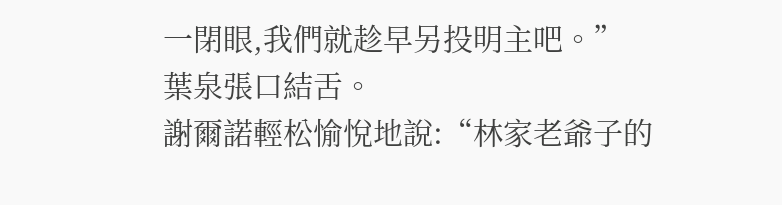一閉眼,我們就趁早另投明主吧。”
葉泉張口結舌。
謝爾諾輕松愉悅地說:“林家老爺子的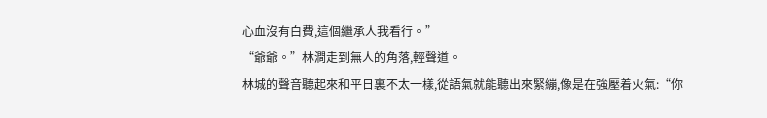心血沒有白費,這個繼承人我看行。”
“爺爺。”林澗走到無人的角落,輕聲道。
林城的聲音聽起來和平日裏不太一樣,從語氣就能聽出來緊繃,像是在強壓着火氣:“你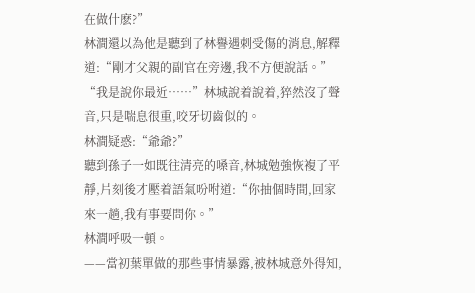在做什麽?”
林澗還以為他是聽到了林譽遇刺受傷的消息,解釋道:“剛才父親的副官在旁邊,我不方便說話。”
“我是說你最近……”林城說着說着,猝然沒了聲音,只是喘息很重,咬牙切齒似的。
林澗疑惑:“爺爺?”
聽到孫子一如既往清亮的嗓音,林城勉強恢複了平靜,片刻後才壓着語氣吩咐道:“你抽個時間,回家來一趟,我有事要問你。”
林澗呼吸一頓。
——當初葉單做的那些事情暴露,被林城意外得知,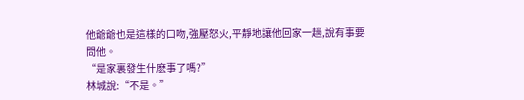他爺爺也是這樣的口吻,強壓怒火,平靜地讓他回家一趟,說有事要問他。
“是家裏發生什麽事了嗎?”
林城說:“不是。”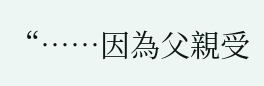“……因為父親受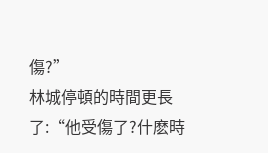傷?”
林城停頓的時間更長了:“他受傷了?什麽時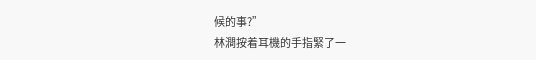候的事?”
林澗按着耳機的手指緊了一